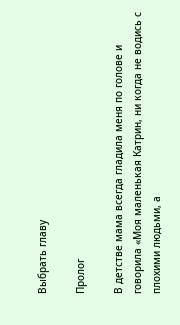Выбрать главу

Пролог

В детстве мама всегда гладила меня по голове и говорила «Моя маленькая Катрин, ни когда не водись с плохими людьми, а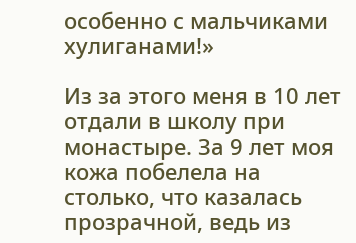особенно с мальчиками хулиганами!»

Из за этого меня в 10 лет отдали в школу при монастыре. За 9 лет моя кожа побелела на столько, что казалась прозрачной, ведь из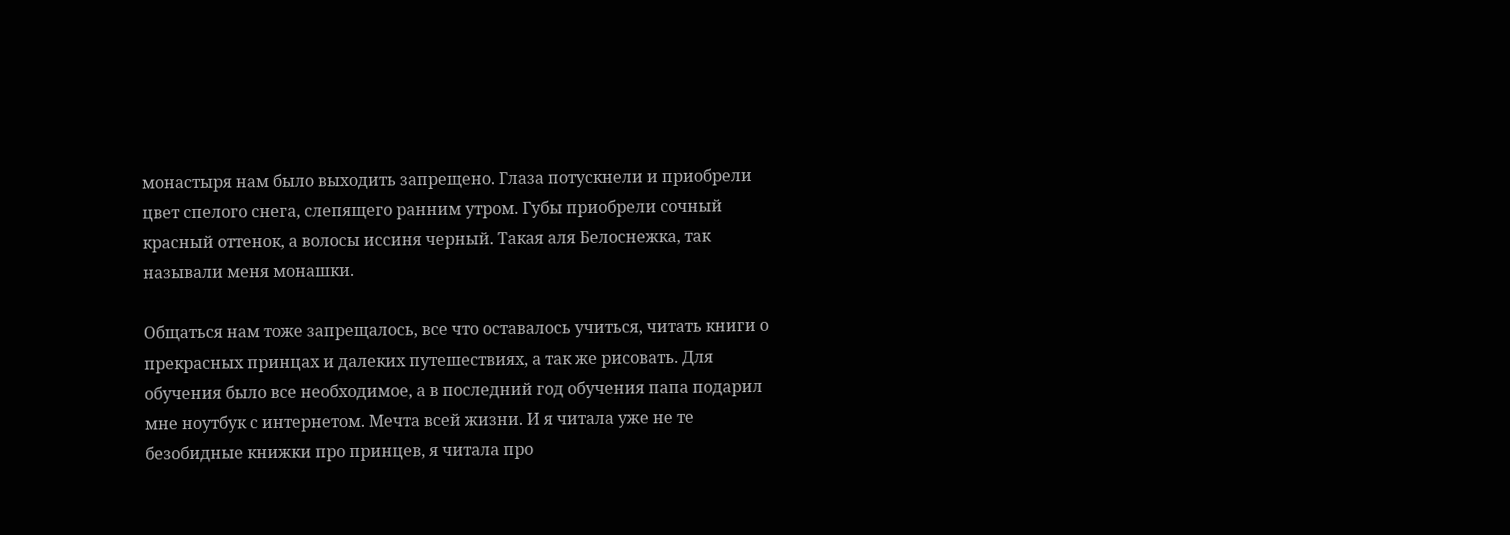монастыря нам было выходить запрещено. Глаза потускнели и приобрели цвет спелого снега, слепящего ранним утром. Губы приобрели сочный красный оттенок, а волосы иссиня черный. Такая аля Белоснежка, так называли меня монашки.

Общаться нам тоже запрещалось, все что оставалось учиться, читать книги о прекрасных принцах и далеких путешествиях, а так же рисовать. Для обучения было все необходимое, а в последний год обучения папа подарил мне ноутбук с интернетом. Мечта всей жизни. И я читала уже не те безобидные книжки про принцев, я читала про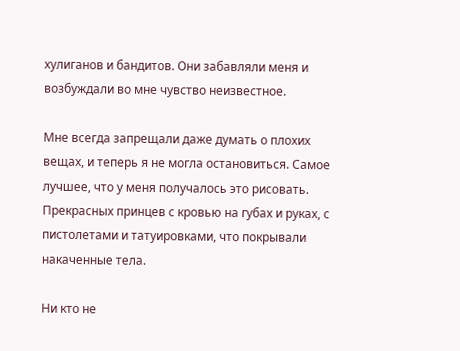хулиганов и бандитов. Они забавляли меня и возбуждали во мне чувство неизвестное.

Мне всегда запрещали даже думать о плохих вещах, и теперь я не могла остановиться. Самое лучшее, что у меня получалось это рисовать. Прекрасных принцев с кровью на губах и руках, с пистолетами и татуировками, что покрывали накаченные тела.

Ни кто не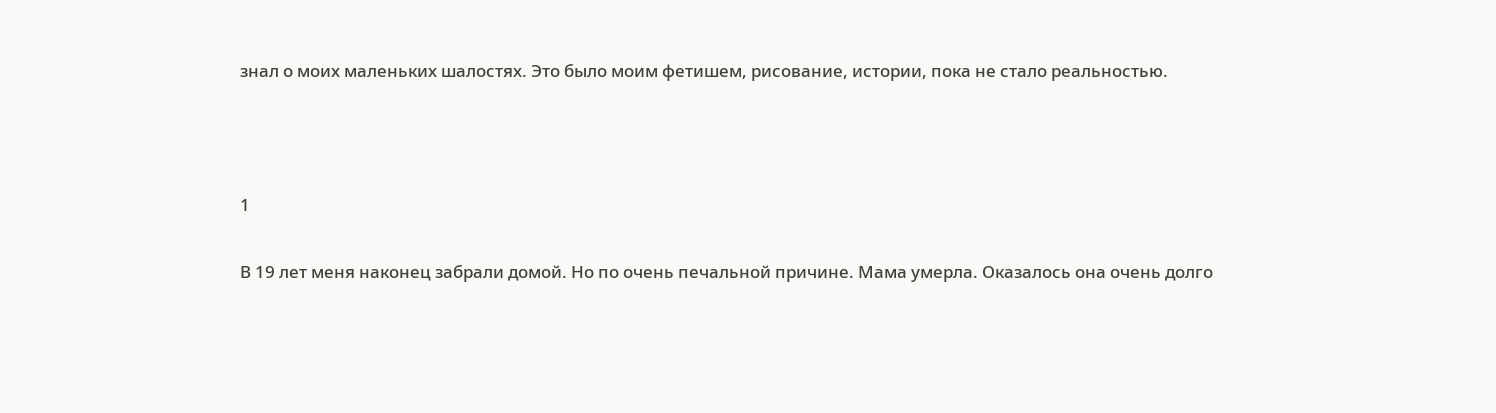знал о моих маленьких шалостях. Это было моим фетишем, рисование, истории, пока не стало реальностью.



1

В 19 лет меня наконец забрали домой. Но по очень печальной причине. Мама умерла. Оказалось она очень долго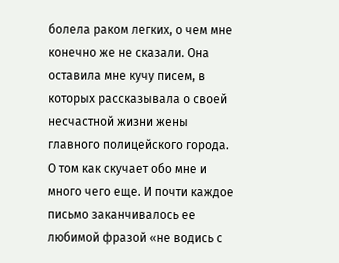болела раком легких, о чем мне конечно же не сказали. Она оставила мне кучу писем, в которых рассказывала о своей несчастной жизни жены главного полицейского города. О том как скучает обо мне и много чего еще. И почти каждое письмо заканчивалось ее любимой фразой «не водись с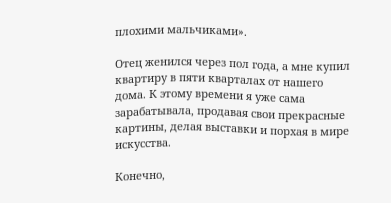плохими мальчиками».

Отец женился через пол года, а мне купил квартиру в пяти кварталах от нашего дома. К этому времени я уже сама зарабатывала, продавая свои прекрасные картины, делая выставки и порхая в мире искусства.

Конечно,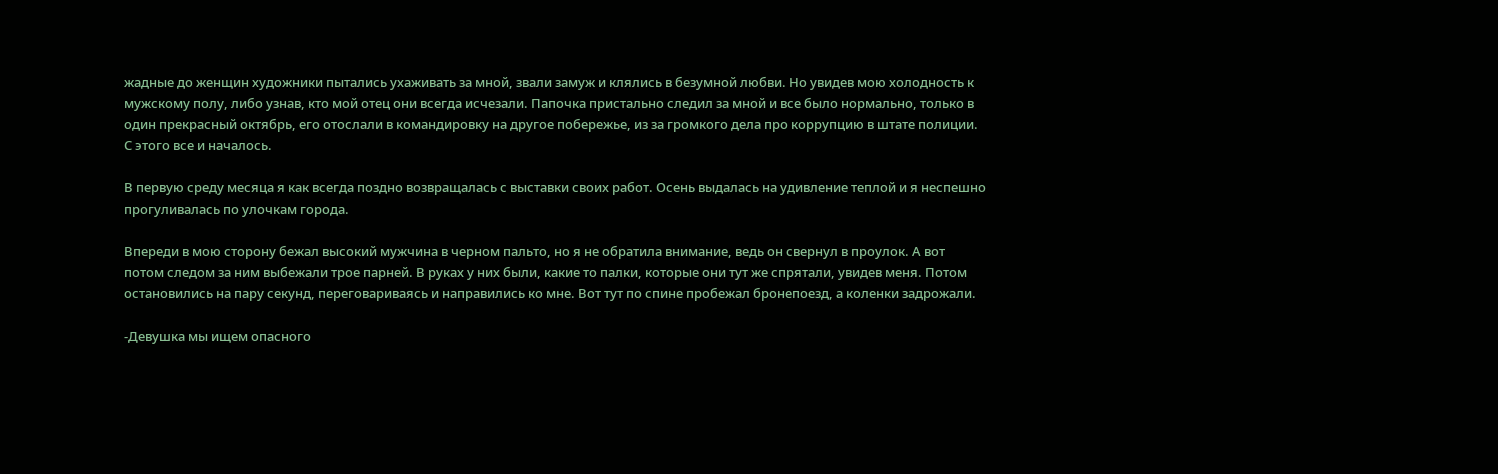жадные до женщин художники пытались ухаживать за мной, звали замуж и клялись в безумной любви. Но увидев мою холодность к мужскому полу, либо узнав, кто мой отец они всегда исчезали. Папочка пристально следил за мной и все было нормально, только в один прекрасный октябрь, его отослали в командировку на другое побережье, из за громкого дела про коррупцию в штате полиции. С этого все и началось.

В первую среду месяца я как всегда поздно возвращалась с выставки своих работ. Осень выдалась на удивление теплой и я неспешно прогуливалась по улочкам города.

Впереди в мою сторону бежал высокий мужчина в черном пальто, но я не обратила внимание, ведь он свернул в проулок. А вот потом следом за ним выбежали трое парней. В руках у них были, какие то палки, которые они тут же спрятали, увидев меня. Потом остановились на пару секунд, переговариваясь и направились ко мне. Вот тут по спине пробежал бронепоезд, а коленки задрожали.

-Девушка мы ищем опасного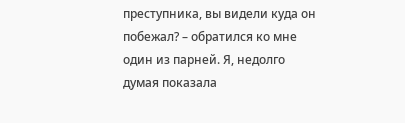преступника, вы видели куда он побежал? – обратился ко мне один из парней. Я, недолго думая показала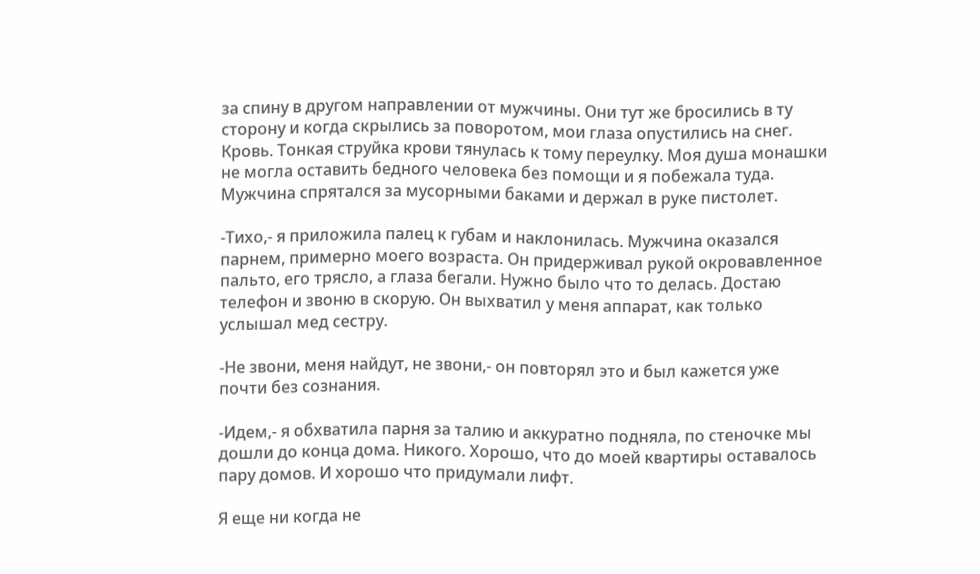за спину в другом направлении от мужчины. Они тут же бросились в ту сторону и когда скрылись за поворотом, мои глаза опустились на снег. Кровь. Тонкая струйка крови тянулась к тому переулку. Моя душа монашки не могла оставить бедного человека без помощи и я побежала туда. Мужчина спрятался за мусорными баками и держал в руке пистолет.

-Тихо,- я приложила палец к губам и наклонилась. Мужчина оказался парнем, примерно моего возраста. Он придерживал рукой окровавленное пальто, его трясло, а глаза бегали. Нужно было что то делась. Достаю телефон и звоню в скорую. Он выхватил у меня аппарат, как только услышал мед сестру.

-Не звони, меня найдут, не звони,- он повторял это и был кажется уже почти без сознания.

-Идем,- я обхватила парня за талию и аккуратно подняла, по стеночке мы дошли до конца дома. Никого. Хорошо, что до моей квартиры оставалось пару домов. И хорошо что придумали лифт.

Я еще ни когда не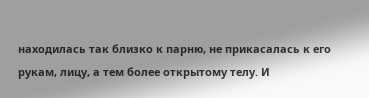находилась так близко к парню, не прикасалась к его рукам, лицу, а тем более открытому телу. И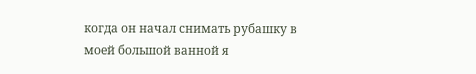когда он начал снимать рубашку в моей большой ванной я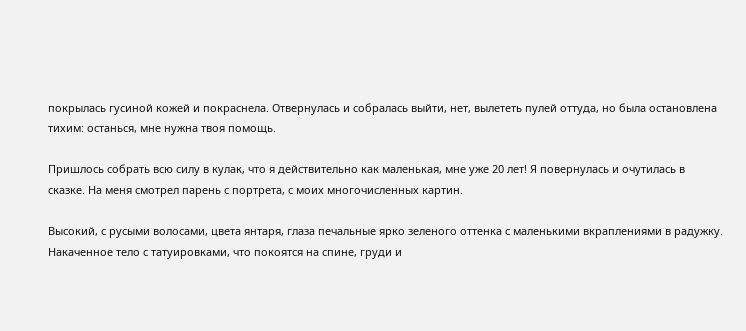покрылась гусиной кожей и покраснела. Отвернулась и собралась выйти, нет, вылететь пулей оттуда, но была остановлена тихим: останься, мне нужна твоя помощь.

Пришлось собрать всю силу в кулак, что я действительно как маленькая, мне уже 20 лет! Я повернулась и очутилась в сказке. На меня смотрел парень с портрета, с моих многочисленных картин.

Высокий, с русыми волосами, цвета янтаря, глаза печальные ярко зеленого оттенка с маленькими вкраплениями в радужку. Накаченное тело с татуировками, что покоятся на спине, груди и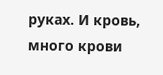руках. И кровь, много крови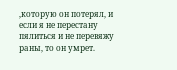,которую он потерял, и если я не перестану пялиться и не перевяжу раны, то он умрет.